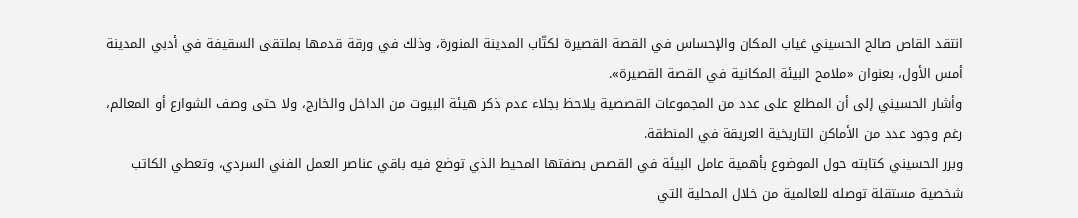انتقد القاص صالح الحسيني غياب المكان والإحساس في القصة القصيرة لكتّاب المدينة المنورة، وذلك في ورقة قدمها بملتقى السقيفة في أدبي المدينة أمس الأول، بعنوان «ملامح البيئة المكانية في القصة القصيرة».
وأشار الحسيني إلى أن المطلع على عدد من المجموعات القصصية يلاحظ بجلاء عدم ذكر هيئة البيوت من الداخل والخارج، ولا حتى وصف الشوارع أو المعالم، رغم وجود عدد من الأماكن التاريخية العريقة في المنطقة.
وبرر الحسيني كتابته حول الموضوع بأهمية عامل البيئة في القصص بصفتها المحيط الذي توضع فيه باقي عناصر العمل الفني السردي، وتعطي الكاتب شخصية مستقلة توصله للعالمية من خلال المحلية التي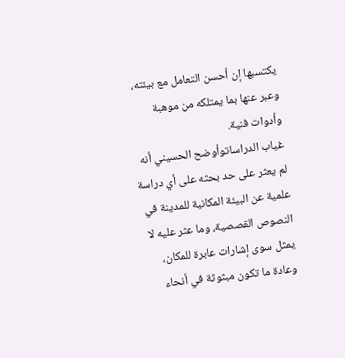يكتسبها إن أحسن التعامل مع بيئته، وعبر عنها بما يمتلكه من موهبة وأدوات فنية.
غياب الدراساتوأوضح الحسيني أنه لم يعثر على حد بحثه على أي دراسة علمية عن البيئة المكانية للمدينة في النصوص القصصية، وما عثر عليه لا يمثل سوى إشارات عابرة للمكان، وعادة ما تكون مبثوثة في أنحاء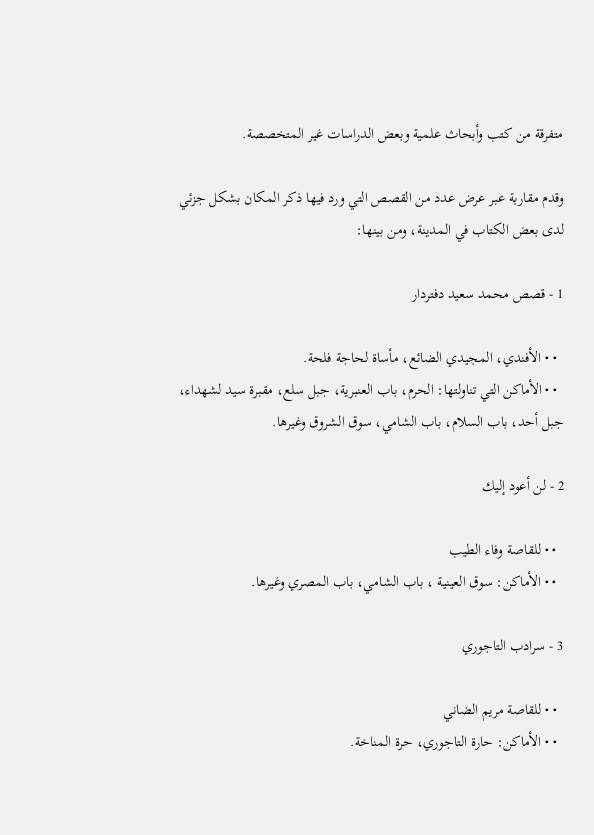متفرقة من كتب وأبحاث علمية وبعض الدراسات غير المتخصصة.

وقدم مقاربة عبر عرض عدد من القصص التي ورد فيها ذكر المكان بشكل جزئي لدى بعض الكتاب في المدينة، ومن بينها:

1 - قصص محمد سعيد دفتردار

  • • الأفندي، المجيدي الضائع، مأساة لحاجة فلحة.
  • • الأماكن التي تناولتها: الحرم، باب العنبرية، جبل سلع، مقبرة سيد لشهداء، جبل أحد، باب السلام، باب الشامي، سوق الشروق وغيرها.

2 - لن أعود إليك

  • • للقاصة وفاء الطيب
  • • الأماكن: سوق العينية ، باب الشامي، باب المصري وغيرها.

3 - سرادب التاجوري

  • • للقاصة مريم الضاني
  • • الأماكن: حارة التاجوري، حرة المناخة.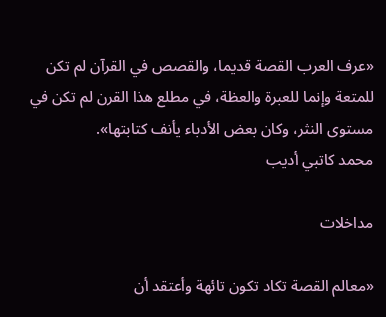«عرف العرب القصة قديما، والقصص في القرآن لم تكن للمتعة وإنما للعبرة والعظة، في مطلع هذا القرن لم تكن في مستوى النثر، وكان بعض الأدباء يأنف كتابتها».
محمد كاتبي أديب

مداخلات

«معالم القصة تكاد تكون تائهة وأعتقد أن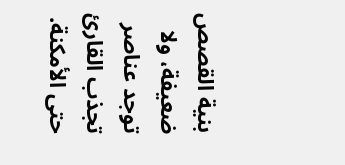بنية القصص ضعيفة، ولا توجد عناصر تجذب القارئ حتى الأمكنة.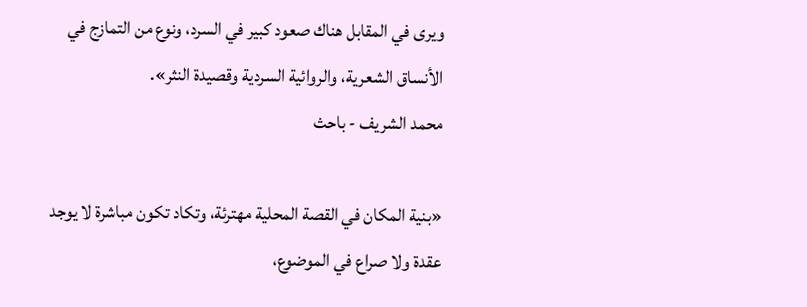ويرى في المقابل هناك صعود كبير في السرد، ونوع من التمازج في الأنساق الشعرية، والروائية السردية وقصيدة النثر».
محمد الشريف - باحث

«بنية المكان في القصة المحلية مهترئة، وتكاد تكون مباشرة لا يوجد عقدة ولا صراع في الموضوع،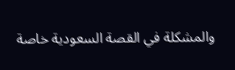والمشكلة في القصة السعودية خاصة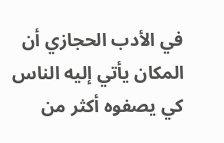في الأدب الحجازي أن المكان يأتي إليه الناس كي يصفوه أكثر من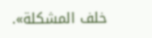خلف المشكلة».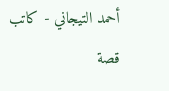أحمد التيجاني - كاتب قصة